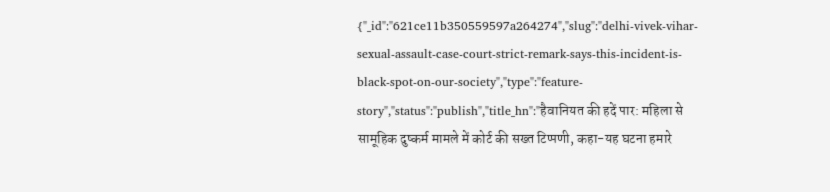{"_id":"621ce11b350559597a264274","slug":"delhi-vivek-vihar-sexual-assault-case-court-strict-remark-says-this-incident-is-black-spot-on-our-society","type":"feature-story","status":"publish","title_hn":"हैवानियत की हदें पार: महिला से सामूहिक दुष्कर्म मामले में कोर्ट की सख्त टिप्पणी, कहा-यह घटना हमारे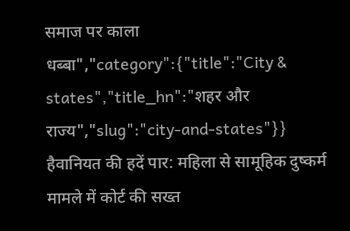समाज पर काला धब्बा","category":{"title":"City & states","title_hn":"शहर और राज्य","slug":"city-and-states"}}
हैवानियत की हदें पार: महिला से सामूहिक दुष्कर्म मामले में कोर्ट की सख्त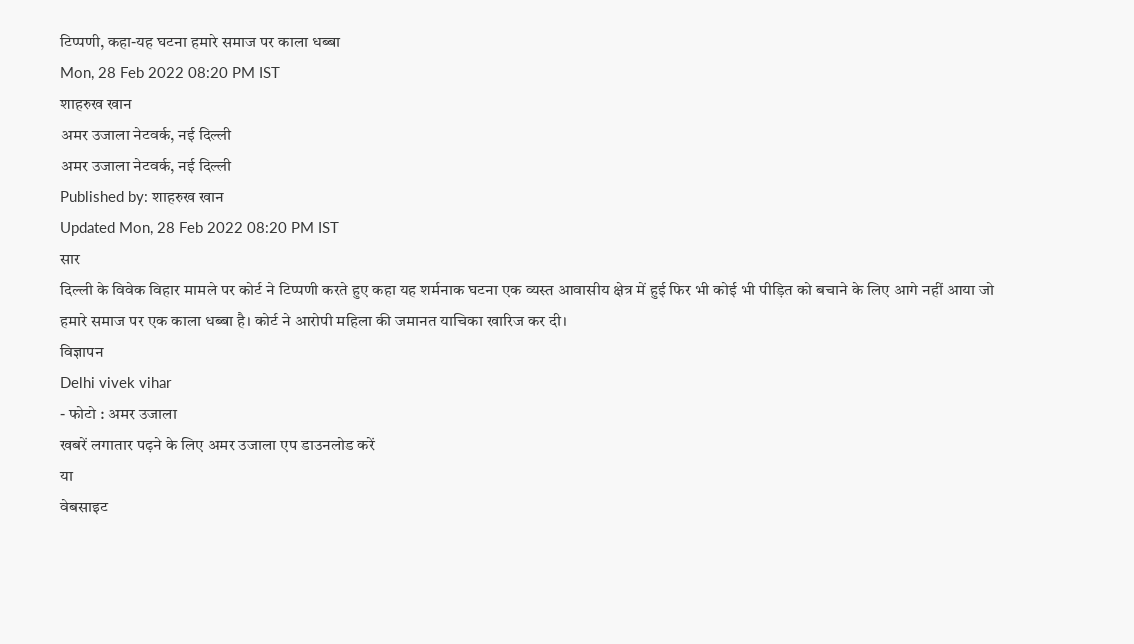टिप्पणी, कहा-यह घटना हमारे समाज पर काला धब्बा
Mon, 28 Feb 2022 08:20 PM IST
शाहरुख खान
अमर उजाला नेटवर्क, नई दिल्ली
अमर उजाला नेटवर्क, नई दिल्ली
Published by: शाहरुख खान
Updated Mon, 28 Feb 2022 08:20 PM IST
सार
दिल्ली के विवेक विहार मामले पर कोर्ट ने टिप्पणी करते हुए कहा यह शर्मनाक घटना एक व्यस्त आवासीय क्षेत्र में हुई फिर भी कोई भी पीड़ित को बचाने के लिए आगे नहीं आया जो हमारे समाज पर एक काला धब्बा है। कोर्ट ने आरोपी महिला की जमानत याचिका खारिज कर दी।
विज्ञापन
Delhi vivek vihar
- फोटो : अमर उजाला
खबरें लगातार पढ़ने के लिए अमर उजाला एप डाउनलोड करें
या
वेबसाइट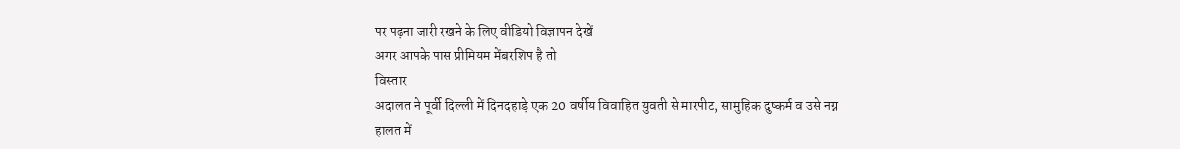पर पढ़ना जारी रखने के लिए वीडियो विज्ञापन देखें
अगर आपके पास प्रीमियम मेंबरशिप है तो
विस्तार
अदालत ने पूर्वी दिल्ली में दिनदहाड़े एक 20 वर्षीय विवाहित युवती से मारपीट, सामुहिक दुष्कर्म व उसे नग्न हालत में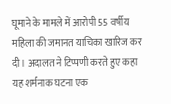घूमाने के मामले में आरोपी 55 वर्षीय महिला की जमानत याचिका खारिज कर दी। अदालत ने टिप्पणी करते हुए कहा यह शर्मनाक घटना एक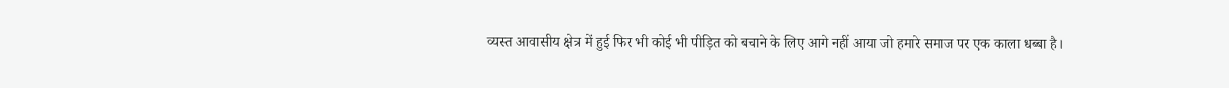व्यस्त आवासीय क्षेत्र में हुई फिर भी कोई भी पीड़ित को बचाने के लिए आगे नहीं आया जो हमारे समाज पर एक काला धब्बा है।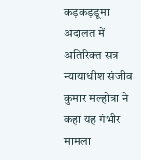कड़कड़डूमा अदालत में अतिरिक्त सत्र न्यायाधीश संजीव कुमार मल्होत्रा ने कहा यह गंभीर मामला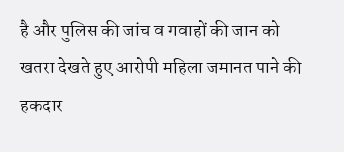है और पुलिस की जांच व गवाहों की जान को खतरा देखते हुए आरोपी महिला जमानत पाने की हकदार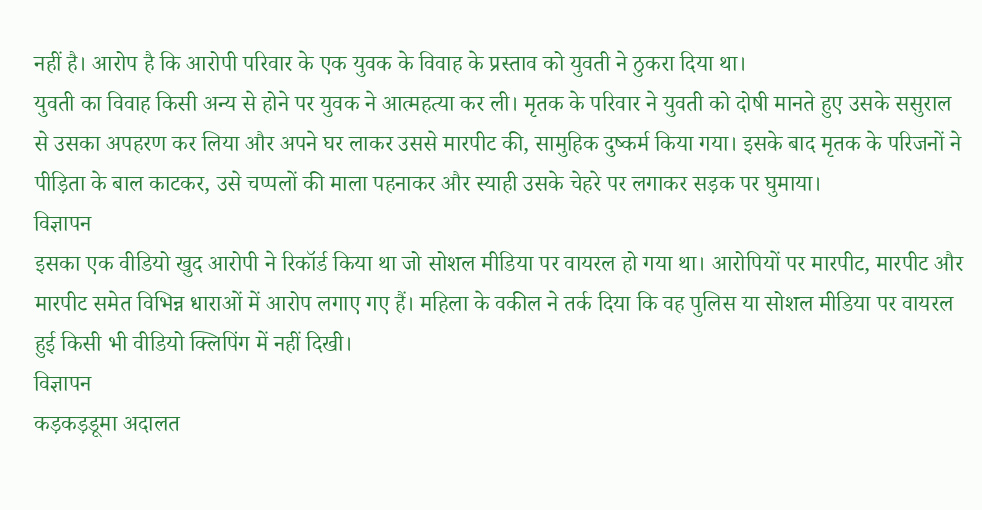नहीं है। आरोप है कि आरोपी परिवार के एक युवक के विवाह के प्रस्ताव को युवती ने ठुकरा दिया था।
युवती का विवाह किसी अन्य से होने पर युवक ने आत्महत्या कर ली। मृतक के परिवार ने युवती को दोषी मानते हुए उसके ससुराल से उसका अपहरण कर लिया और अपने घर लाकर उससे मारपीट की, सामुहिक दुष्कर्म किया गया। इसके बाद मृतक के परिजनों ने पीड़िता के बाल काटकर, उसे चप्पलों की माला पहनाकर और स्याही उसके चेहरे पर लगाकर सड़क पर घुमाया।
विज्ञापन
इसका एक वीडियो खुद आरोपी ने रिकॉर्ड किया था जो सोशल मीडिया पर वायरल हो गया था। आरोपियों पर मारपीट, मारपीट और मारपीट समेत विभिन्न धाराओं में आरोप लगाए गए हैं। महिला के वकील ने तर्क दिया कि वह पुलिस या सोशल मीडिया पर वायरल हुई किसी भी वीडियो क्लिपिंग में नहीं दिखी।
विज्ञापन
कड़कड़डूमा अदालत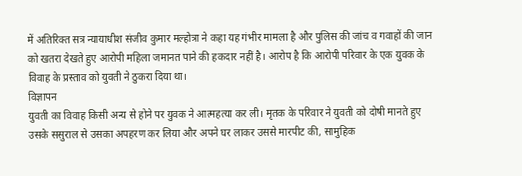में अतिरिक्त सत्र न्यायाधीश संजीव कुमार मल्होत्रा ने कहा यह गंभीर मामला है और पुलिस की जांच व गवाहों की जान को खतरा देखते हुए आरोपी महिला जमानत पाने की हकदार नहीं है। आरोप है कि आरोपी परिवार के एक युवक के विवाह के प्रस्ताव को युवती ने ठुकरा दिया था।
विज्ञापन
युवती का विवाह किसी अन्य से होने पर युवक ने आत्महत्या कर ली। मृतक के परिवार ने युवती को दोषी मानते हुए उसके ससुराल से उसका अपहरण कर लिया और अपने घर लाकर उससे मारपीट की, सामुहिक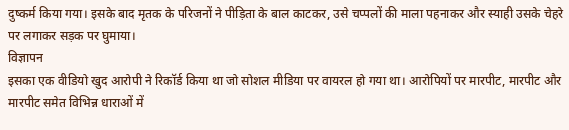दुष्कर्म किया गया। इसके बाद मृतक के परिजनों ने पीड़िता के बाल काटकर, उसे चप्पलों की माला पहनाकर और स्याही उसके चेहरे पर लगाकर सड़क पर घुमाया।
विज्ञापन
इसका एक वीडियो खुद आरोपी ने रिकॉर्ड किया था जो सोशल मीडिया पर वायरल हो गया था। आरोपियों पर मारपीट, मारपीट और मारपीट समेत विभिन्न धाराओं में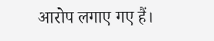आरोप लगाए गए हैं।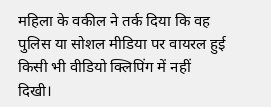महिला के वकील ने तर्क दिया कि वह पुलिस या सोशल मीडिया पर वायरल हुई किसी भी वीडियो क्लिपिंग में नहीं दिखी।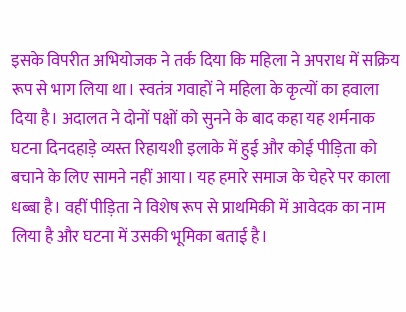इसके विपरीत अभियोजक ने तर्क दिया कि महिला ने अपराध में सक्रिय रूप से भाग लिया था। स्वतंत्र गवाहों ने महिला के कृत्यों का हवाला दिया है। अदालत ने दोनों पक्षों को सुनने के बाद कहा यह शर्मनाक घटना दिनदहाड़े व्यस्त रिहायशी इलाके में हुई और कोई पीड़िता को बचाने के लिए सामने नहीं आया। यह हमारे समाज के चेहरे पर काला धब्बा है। वहीं पीड़िता ने विशेष रूप से प्राथमिकी में आवेदक का नाम लिया है और घटना में उसकी भूमिका बताई है।